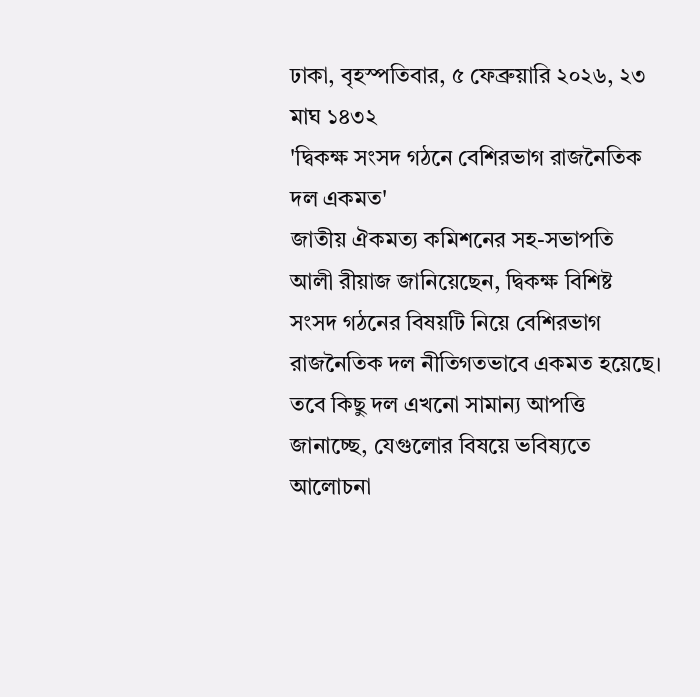ঢাকা, বৃহস্পতিবার, ৫ ফেব্রুয়ারি ২০২৬, ২৩ মাঘ ১৪৩২
'দ্বিকক্ষ সংসদ গঠনে বেশিরভাগ রাজনৈতিক দল একমত'
জাতীয় ঐকমত্য কমিশনের সহ-সভাপতি আলী রীয়াজ জানিয়েছেন, দ্বিকক্ষ বিশিষ্ট সংসদ গঠনের বিষয়টি নিয়ে বেশিরভাগ রাজনৈতিক দল নীতিগতভাবে একমত হয়েছে। তবে কিছু দল এখনো সামান্য আপত্তি জানাচ্ছে, যেগুলোর বিষয়ে ভবিষ্যতে আলোচনা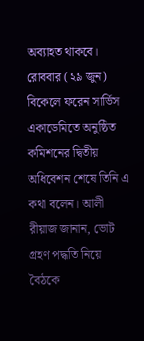অব্যাহত থাকবে।
রোববার (২৯ জুন) বিকেলে ফরেন সার্ভিস একাডেমিতে অনুষ্ঠিত কমিশনের দ্বিতীয় অধিবেশন শেষে তিনি এ কথা বলেন। আলী রীয়াজ জানান, ভোট গ্রহণ পদ্ধতি নিয়ে বৈঠকে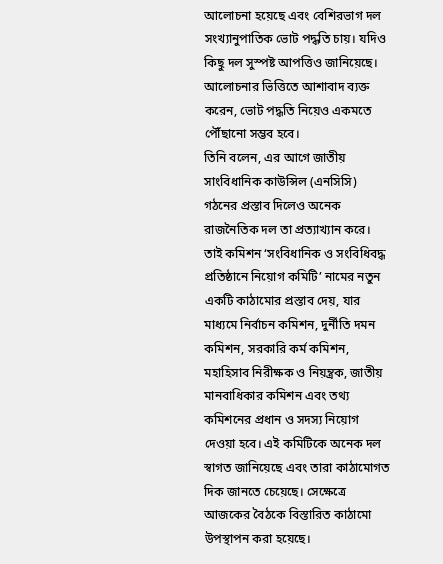আলোচনা হয়েছে এবং বেশিরভাগ দল সংখ্যানুপাতিক ভোট পদ্ধতি চায়। যদিও কিছু দল সুস্পষ্ট আপত্তিও জানিয়েছে। আলোচনার ভিত্তিতে আশাবাদ ব্যক্ত করেন, ভোট পদ্ধতি নিয়েও একমতে পৌঁছানো সম্ভব হবে।
তিনি বলেন, এর আগে জাতীয় সাংবিধানিক কাউন্সিল (এনসিসি) গঠনের প্রস্তাব দিলেও অনেক রাজনৈতিক দল তা প্রত্যাখ্যান করে। তাই কমিশন ‘সংবিধানিক ও সংবিধিবদ্ধ প্রতিষ্ঠানে নিয়োগ কমিটি’ নামের নতুন একটি কাঠামোর প্রস্তাব দেয়, যার মাধ্যমে নির্বাচন কমিশন, দুর্নীতি দমন কমিশন, সরকারি কর্ম কমিশন, মহাহিসাব নিরীক্ষক ও নিয়ন্ত্রক, জাতীয় মানবাধিকার কমিশন এবং তথ্য কমিশনের প্রধান ও সদস্য নিয়োগ দেওয়া হবে। এই কমিটিকে অনেক দল স্বাগত জানিয়েছে এবং তারা কাঠামোগত দিক জানতে চেয়েছে। সেক্ষেত্রে আজকের বৈঠকে বিস্তারিত কাঠামো উপস্থাপন করা হয়েছে।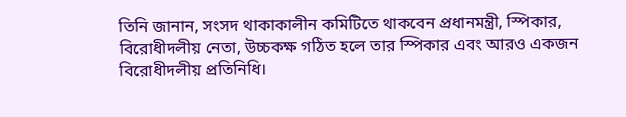তিনি জানান, সংসদ থাকাকালীন কমিটিতে থাকবেন প্রধানমন্ত্রী, স্পিকার, বিরোধীদলীয় নেতা, উচ্চকক্ষ গঠিত হলে তার স্পিকার এবং আরও একজন বিরোধীদলীয় প্রতিনিধি।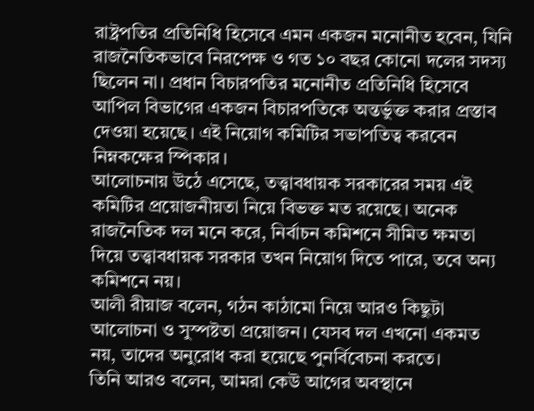রাষ্ট্রপতির প্রতিনিধি হিসেবে এমন একজন মনোনীত হবেন, যিনি রাজনৈতিকভাবে নিরপেক্ষ ও গত ১০ বছর কোনো দলের সদস্য ছিলেন না। প্রধান বিচারপতির মনোনীত প্রতিনিধি হিসেবে আপিল বিভাগের একজন বিচারপতিকে অন্তর্ভুক্ত করার প্রস্তাব দেওয়া হয়েছে। এই নিয়োগ কমিটির সভাপতিত্ব করবেন নিম্নকক্ষের স্পিকার।
আলোচনায় উঠে এসেছে, তত্ত্বাবধায়ক সরকারের সময় এই কমিটির প্রয়োজনীয়তা নিয়ে বিভক্ত মত রয়েছে। অনেক রাজনৈতিক দল মনে করে, নির্বাচন কমিশনে সীমিত ক্ষমতা দিয়ে তত্ত্বাবধায়ক সরকার তখন নিয়োগ দিতে পারে, তবে অন্য কমিশনে নয়।
আলী রীয়াজ বলেন, গঠন কাঠামো নিয়ে আরও কিছুটা আলোচনা ও সুস্পষ্টতা প্রয়োজন। যেসব দল এখনো একমত নয়, তাদের অনুরোধ করা হয়েছে পুনর্বিবেচনা করতে।
তিনি আরও বলেন, আমরা কেউ আগের অবস্থানে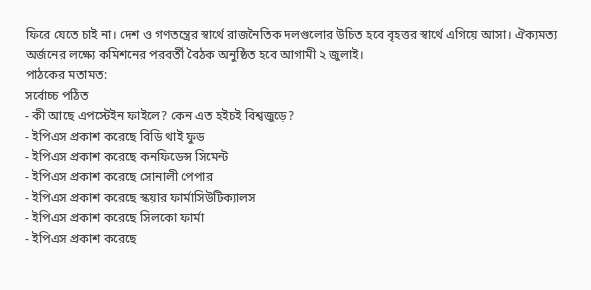ফিরে যেতে চাই না। দেশ ও গণতন্ত্রের স্বার্থে রাজনৈতিক দলগুলোর উচিত হবে বৃহত্তর স্বার্থে এগিয়ে আসা। ঐক্যমত্য অর্জনের লক্ষ্যে কমিশনের পরবর্তী বৈঠক অনুষ্ঠিত হবে আগামী ২ জুলাই।
পাঠকের মতামত:
সর্বোচ্চ পঠিত
- কী আছে এপস্টেইন ফাইলে? কেন এত হইচই বিশ্বজুড়ে?
- ইপিএস প্রকাশ করেছে বিডি থাই ফুড
- ইপিএস প্রকাশ করেছে কনফিডেন্স সিমেন্ট
- ইপিএস প্রকাশ করেছে সোনালী পেপার
- ইপিএস প্রকাশ করেছে স্কয়ার ফার্মাসিউটিক্যালস
- ইপিএস প্রকাশ করেছে সিলকো ফার্মা
- ইপিএস প্রকাশ করেছে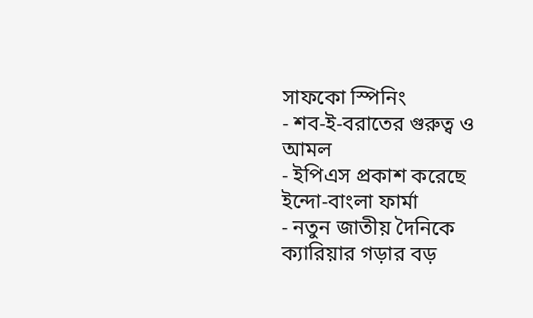সাফকো স্পিনিং
- শব-ই-বরাতের গুরুত্ব ও আমল
- ইপিএস প্রকাশ করেছে ইন্দো-বাংলা ফার্মা
- নতুন জাতীয় দৈনিকে ক্যারিয়ার গড়ার বড়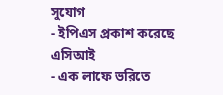সুযোগ
- ইপিএস প্রকাশ করেছে এসিআই
- এক লাফে ভরিতে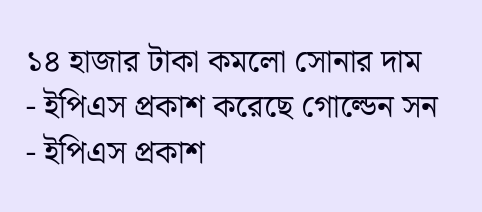১৪ হাজার টাকা কমলো সোনার দাম
- ইপিএস প্রকাশ করেছে গোল্ডেন সন
- ইপিএস প্রকাশ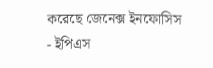করেছে জেনেক্স ইনফোসিস
- ইপিএস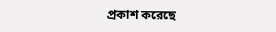প্রকাশ করেছে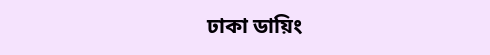ঢাকা ডায়িং